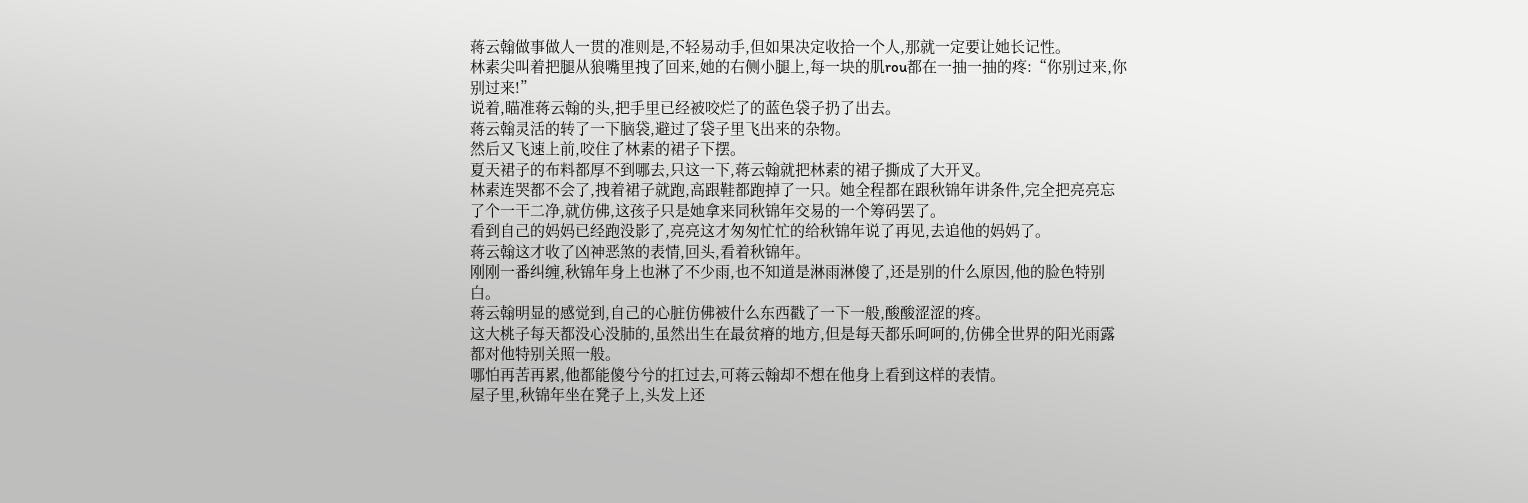蒋云翰做事做人一贯的准则是,不轻易动手,但如果决定收拾一个人,那就一定要让她长记性。
林素尖叫着把腿从狼嘴里拽了回来,她的右侧小腿上,每一块的肌rou都在一抽一抽的疼:“你别过来,你别过来!”
说着,瞄准蒋云翰的头,把手里已经被咬烂了的蓝色袋子扔了出去。
蒋云翰灵活的转了一下脑袋,避过了袋子里飞出来的杂物。
然后又飞速上前,咬住了林素的裙子下摆。
夏天裙子的布料都厚不到哪去,只这一下,蒋云翰就把林素的裙子撕成了大开叉。
林素连哭都不会了,拽着裙子就跑,高跟鞋都跑掉了一只。她全程都在跟秋锦年讲条件,完全把亮亮忘了个一干二净,就仿佛,这孩子只是她拿来同秋锦年交易的一个筹码罢了。
看到自己的妈妈已经跑没影了,亮亮这才匆匆忙忙的给秋锦年说了再见,去追他的妈妈了。
蒋云翰这才收了凶神恶煞的表情,回头,看着秋锦年。
刚刚一番纠缠,秋锦年身上也淋了不少雨,也不知道是淋雨淋傻了,还是别的什么原因,他的脸色特别白。
蒋云翰明显的感觉到,自己的心脏仿佛被什么东西戳了一下一般,酸酸涩涩的疼。
这大桃子每天都没心没肺的,虽然出生在最贫瘠的地方,但是每天都乐呵呵的,仿佛全世界的阳光雨露都对他特别关照一般。
哪怕再苦再累,他都能傻兮兮的扛过去,可蒋云翰却不想在他身上看到这样的表情。
屋子里,秋锦年坐在凳子上,头发上还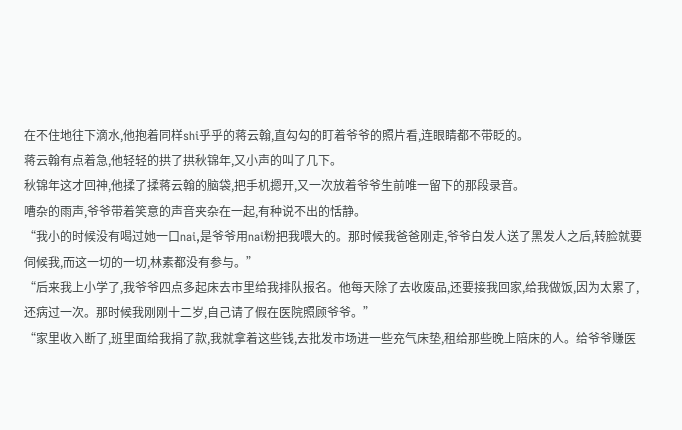在不住地往下滴水,他抱着同样shi乎乎的蒋云翰,直勾勾的盯着爷爷的照片看,连眼睛都不带眨的。
蒋云翰有点着急,他轻轻的拱了拱秋锦年,又小声的叫了几下。
秋锦年这才回神,他揉了揉蒋云翰的脑袋,把手机摁开,又一次放着爷爷生前唯一留下的那段录音。
嘈杂的雨声,爷爷带着笑意的声音夹杂在一起,有种说不出的恬静。
“我小的时候没有喝过她一口nai,是爷爷用nai粉把我喂大的。那时候我爸爸刚走,爷爷白发人送了黑发人之后,转脸就要伺候我,而这一切的一切,林素都没有参与。”
“后来我上小学了,我爷爷四点多起床去市里给我排队报名。他每天除了去收废品,还要接我回家,给我做饭,因为太累了,还病过一次。那时候我刚刚十二岁,自己请了假在医院照顾爷爷。”
“家里收入断了,班里面给我捐了款,我就拿着这些钱,去批发市场进一些充气床垫,租给那些晚上陪床的人。给爷爷赚医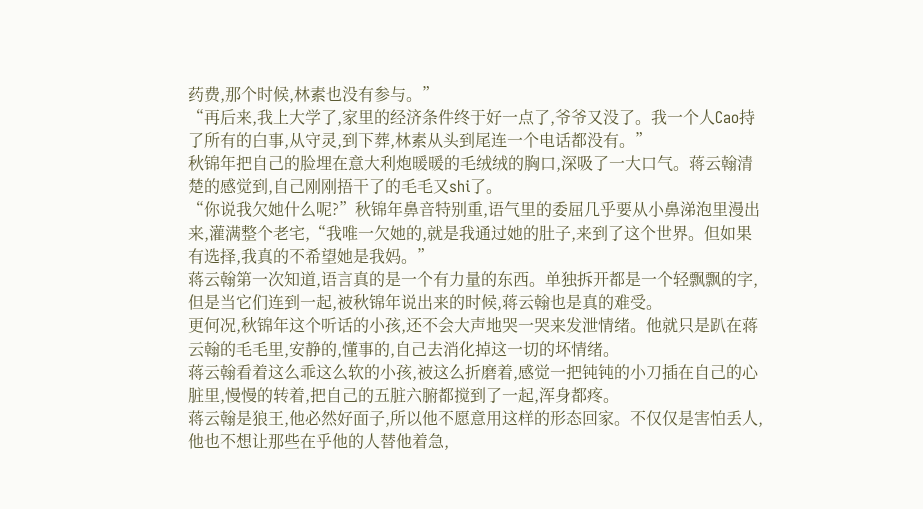药费,那个时候,林素也没有参与。”
“再后来,我上大学了,家里的经济条件终于好一点了,爷爷又没了。我一个人Cao持了所有的白事,从守灵,到下葬,林素从头到尾连一个电话都没有。”
秋锦年把自己的脸埋在意大利炮暖暖的毛绒绒的胸口,深吸了一大口气。蒋云翰清楚的感觉到,自己刚刚捂干了的毛毛又shi了。
“你说我欠她什么呢?”秋锦年鼻音特别重,语气里的委屈几乎要从小鼻涕泡里漫出来,灌满整个老宅,“我唯一欠她的,就是我通过她的肚子,来到了这个世界。但如果有选择,我真的不希望她是我妈。”
蒋云翰第一次知道,语言真的是一个有力量的东西。单独拆开都是一个轻飘飘的字,但是当它们连到一起,被秋锦年说出来的时候,蒋云翰也是真的难受。
更何况,秋锦年这个听话的小孩,还不会大声地哭一哭来发泄情绪。他就只是趴在蒋云翰的毛毛里,安静的,懂事的,自己去消化掉这一切的坏情绪。
蒋云翰看着这么乖这么软的小孩,被这么折磨着,感觉一把钝钝的小刀插在自己的心脏里,慢慢的转着,把自己的五脏六腑都搅到了一起,浑身都疼。
蒋云翰是狼王,他必然好面子,所以他不愿意用这样的形态回家。不仅仅是害怕丢人,他也不想让那些在乎他的人替他着急,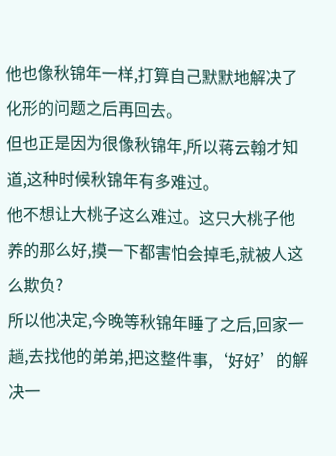他也像秋锦年一样,打算自己默默地解决了化形的问题之后再回去。
但也正是因为很像秋锦年,所以蒋云翰才知道,这种时候秋锦年有多难过。
他不想让大桃子这么难过。这只大桃子他养的那么好,摸一下都害怕会掉毛,就被人这么欺负?
所以他决定,今晚等秋锦年睡了之后,回家一趟,去找他的弟弟,把这整件事,‘好好’的解决一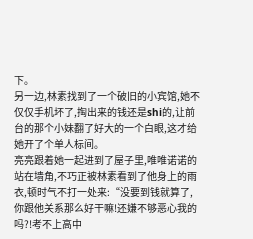下。
另一边,林素找到了一个破旧的小宾馆,她不仅仅手机坏了,掏出来的钱还是shi的,让前台的那个小妹翻了好大的一个白眼,这才给她开了个单人标间。
亮亮跟着她一起进到了屋子里,唯唯诺诺的站在墙角,不巧正被林素看到了他身上的雨衣,顿时气不打一处来:“没要到钱就算了,你跟他关系那么好干嘛!还嫌不够恶心我的吗?!考不上高中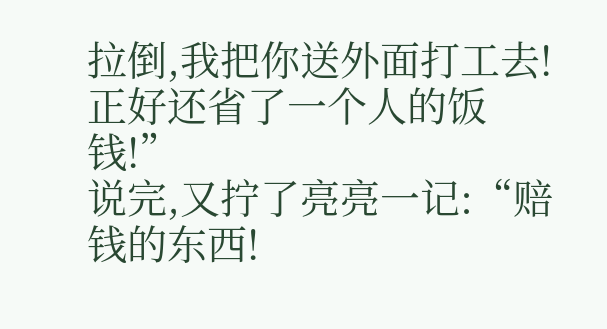拉倒,我把你送外面打工去!正好还省了一个人的饭钱!”
说完,又拧了亮亮一记:“赔钱的东西!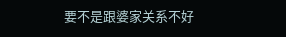要不是跟婆家关系不好